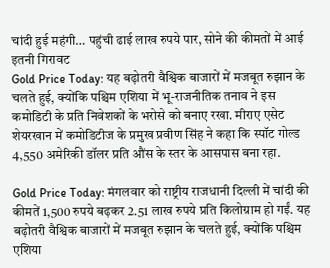चांदी हुई महंगी… पहुंची ढाई लाख रुपये पार, सोने की कीमतों में आई इतनी गिरावट
Gold Price Today: यह बढ़ोतरी वैश्विक बाजारों में मजबूत रुझान के चलते हुई, क्योंकि पश्चिम एशिया में भू-राजनीतिक तनाव ने इस कमोडिटी के प्रति निवेशकों के भरोसे को बनाए रखा. मीराए एसेट शेयरखान में कमोडिटीज के प्रमुख प्रवीण सिंह ने कहा कि स्पॉट गोल्ड 4,550 अमेरिकी डॉलर प्रति औंस के स्तर के आसपास बना रहा.

Gold Price Today: मंगलवार को राष्ट्रीय राजधानी दिल्ली में चांदी की कीमतें 1,500 रुपये बढ़कर 2.51 लाख रुपये प्रति किलोग्राम हो गईं. यह बढ़ोतरी वैश्विक बाजारों में मजबूत रुझान के चलते हुई, क्योंकि पश्चिम एशिया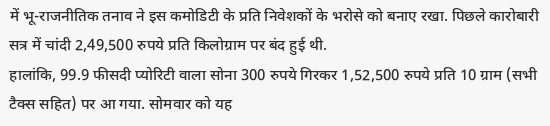में भू-राजनीतिक तनाव ने इस कमोडिटी के प्रति निवेशकों के भरोसे को बनाए रखा. पिछले कारोबारी सत्र में चांदी 2,49,500 रुपये प्रति किलोग्राम पर बंद हुई थी.
हालांकि, 99.9 फीसदी प्योरिटी वाला सोना 300 रुपये गिरकर 1,52,500 रुपये प्रति 10 ग्राम (सभी टैक्स सहित) पर आ गया. सोमवार को यह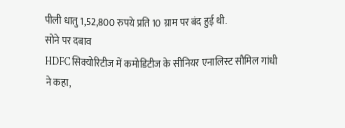पीली धातु 1,52,800 रुपये प्रति 10 ग्राम पर बंद हुई थी.
सोने पर दबाव
HDFC सिक्योरिटीज में कमोडिटीज के सीनियर एनालिस्ट सौमिल गांधी ने कहा,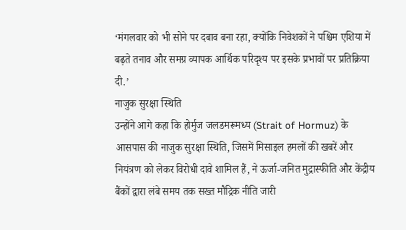‘मंगलवार को भी सोने पर दबाव बना रहा, क्योंकि निवेशकों ने पश्चिम एशिया में बढ़ते तनाव और समग्र व्यापक आर्थिक परिदृश्य पर इसके प्रभावों पर प्रतिक्रिया दी.’
नाजुक सुरक्षा स्थिति
उन्होंने आगे कहा कि होर्मुज जलडमरूमध्य (Strait of Hormuz) के आसपास की नाजुक सुरक्षा स्थिति, जिसमें मिसाइल हमलों की खबरें और नियंत्रण को लेकर विरोधी दावे शामिल हैं, ने ऊर्जा-जनित मुद्रास्फीति और केंद्रीय बैंकों द्वारा लंबे समय तक सख्त मौद्रिक नीति जारी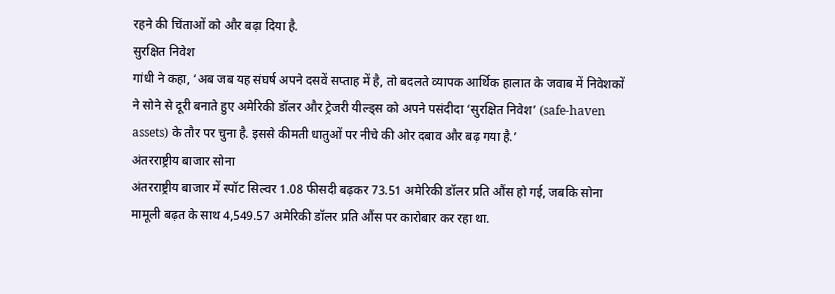रहने की चिंताओं को और बढ़ा दिया है.
सुरक्षित निवेश
गांधी ने कहा, ‘अब जब यह संघर्ष अपने दसवें सप्ताह में है, तो बदलते व्यापक आर्थिक हालात के जवाब में निवेशकों ने सोने से दूरी बनाते हुए अमेरिकी डॉलर और ट्रेजरी यील्ड्स को अपने पसंदीदा ‘सुरक्षित निवेश’ (safe-haven assets) के तौर पर चुना है. इससे कीमती धातुओं पर नीचे की ओर दबाव और बढ़ गया है.’
अंतरराष्ट्रीय बाजार सोना
अंतरराष्ट्रीय बाजार में स्पॉट सिल्वर 1.08 फीसदी बढ़कर 73.51 अमेरिकी डॉलर प्रति औंस हो गई, जबकि सोना मामूली बढ़त के साथ 4,549.57 अमेरिकी डॉलर प्रति औंस पर कारोबार कर रहा था.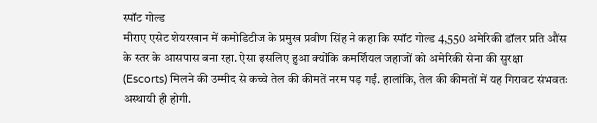स्पॉट गोल्ड
मीराए एसेट शेयरखान में कमोडिटीज के प्रमुख प्रवीण सिंह ने कहा कि स्पॉट गोल्ड 4,550 अमेरिकी डॉलर प्रति औंस के स्तर के आसपास बना रहा. ऐसा इसलिए हुआ क्योंकि कमर्शियल जहाजों को अमेरिकी सेना की सुरक्षा (Escorts) मिलने की उम्मीद से कच्चे तेल की कीमतें नरम पड़ गईं. हालांकि, तेल की कीमतों में यह गिरावट संभवतः अस्थायी ही होगी.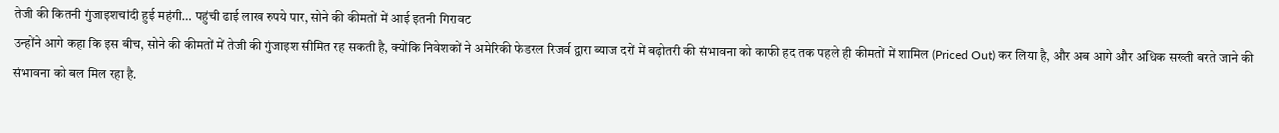तेजी की कितनी गुंजाइशचांदी हुई महंगी… पहुंची ढाई लाख रुपये पार, सोने की कीमतों में आई इतनी गिरावट
उन्होंने आगे कहा कि इस बीच, सोने की कीमतों में तेजी की गुंजाइश सीमित रह सकती है, क्योंकि निवेशकों ने अमेरिकी फेडरल रिजर्व द्वारा ब्याज दरों में बढ़ोतरी की संभावना को काफी हद तक पहले ही कीमतों में शामिल (Priced Out) कर लिया है, और अब आगे और अधिक सख्ती बरते जाने की संभावना को बल मिल रहा है.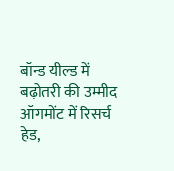बॉन्ड यील्ड में बढ़ोतरी की उम्मीद
ऑगमोंट में रिसर्च हेड,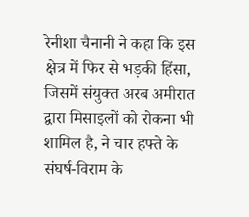रेनीशा चैनानी ने कहा कि इस क्षेत्र में फिर से भड़की हिंसा, जिसमें संयुक्त अरब अमीरात द्वारा मिसाइलों को रोकना भी शामिल है, ने चार हफ्ते के संघर्ष-विराम के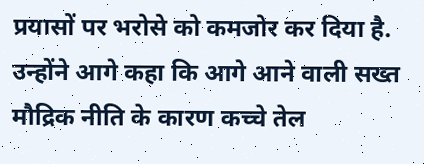प्रयासों पर भरोसे को कमजोर कर दिया है. उन्होंने आगे कहा कि आगे आने वाली सख्त मौद्रिक नीति के कारण कच्चे तेल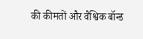की कीमतों और वैश्विक बॉन्ड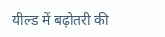यील्ड में बढ़ोतरी की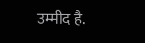उम्मीद है.